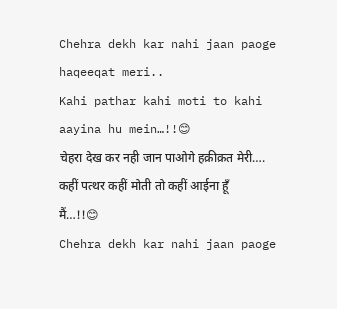Chehra dekh kar nahi jaan paoge haqeeqat meri..
Kahi pathar kahi moti to kahi aayina hu mein…!!😊
चेहरा देख कर नही जान पाओगे हक़ीक़त मेरी….
कहीं पत्थर कहीं मोती तो कहीं आईना हूँ मैं…!!😊
Chehra dekh kar nahi jaan paoge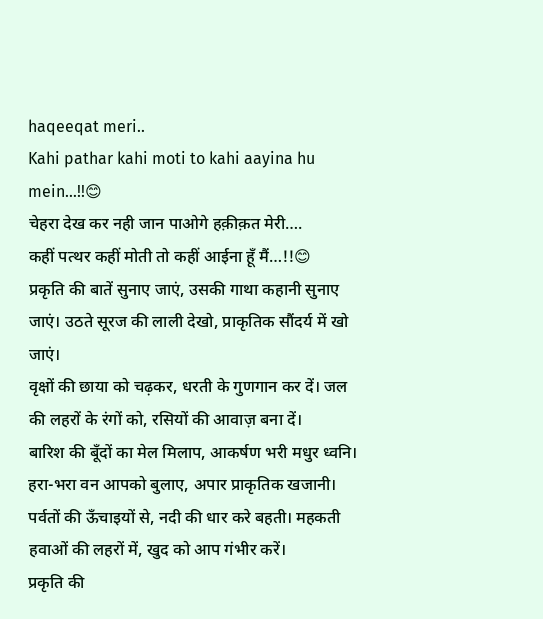haqeeqat meri..
Kahi pathar kahi moti to kahi aayina hu mein…!!😊
चेहरा देख कर नही जान पाओगे हक़ीक़त मेरी….
कहीं पत्थर कहीं मोती तो कहीं आईना हूँ मैं…!!😊
प्रकृति की बातें सुनाए जाएं, उसकी गाथा कहानी सुनाए जाएं। उठते सूरज की लाली देखो, प्राकृतिक सौंदर्य में खो जाएं।
वृक्षों की छाया को चढ़कर, धरती के गुणगान कर दें। जल की लहरों के रंगों को, रसियों की आवाज़ बना दें।
बारिश की बूँदों का मेल मिलाप, आकर्षण भरी मधुर ध्वनि। हरा-भरा वन आपको बुलाए, अपार प्राकृतिक खजानी।
पर्वतों की ऊँचाइयों से, नदी की धार करे बहती। महकती हवाओं की लहरों में, खुद को आप गंभीर करें।
प्रकृति की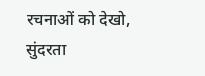रचनाओं को देखो, सुंदरता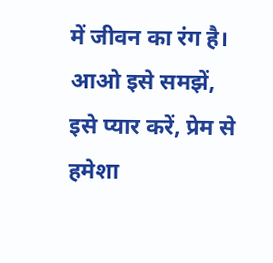में जीवन का रंग है। आओ इसे समझें, इसे प्यार करें, प्रेम से हमेशा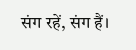संग रहें, संग हैं।